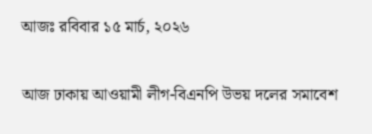আজঃ রবিবার ১৫ মার্চ, ২০২৬

আজ ঢাকায় আওয়ামী লীগ-বিএনপি উভয় দলের সমাবেশ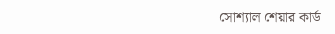সোশ্যাল শেয়ার কার্ড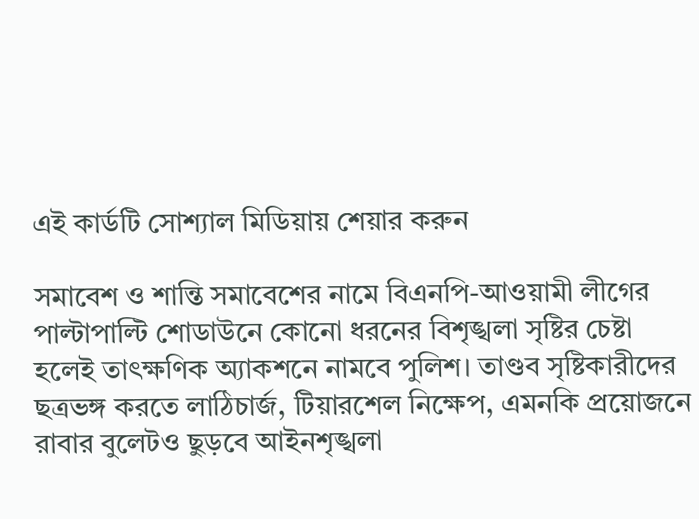এই কার্ডটি সোশ্যাল মিডিয়ায় শেয়ার করুন

সমাবেশ ও শান্তি সমাবেশের নামে বিএনপি-আওয়ামী লীগের পাল্টাপাল্টি শোডাউনে কোনো ধরনের বিশৃঙ্খলা সৃষ্টির চেষ্টা হলেই তাৎক্ষণিক অ্যাকশনে নামবে পুলিশ। তাণ্ডব সৃষ্টিকারীদের ছত্রভঙ্গ করতে লাঠিচার্জ, টিয়ারশেল নিক্ষেপ, এমনকি প্রয়োজনে রাবার বুলেটও ছুড়বে আইনশৃঙ্খলা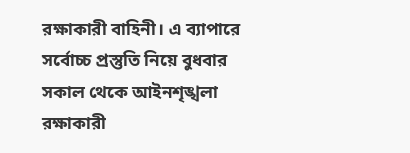রক্ষাকারী বাহিনী। এ ব্যাপারে সর্বোচ্চ প্রস্তুতি নিয়ে বুধবার সকাল থেকে আইনশৃঙ্খলা রক্ষাকারী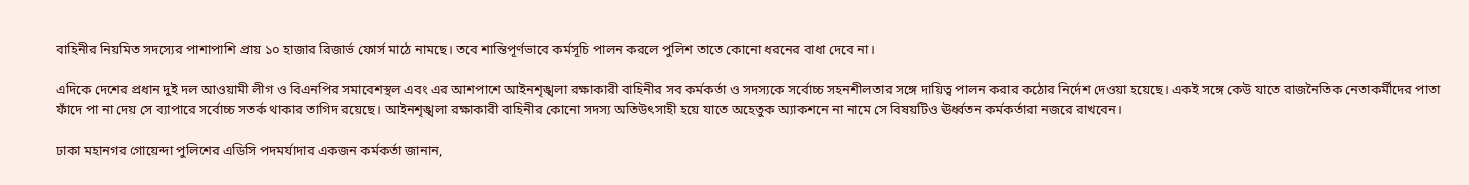বাহিনীর নিয়মিত সদস্যের পাশাপাশি প্রায় ১০ হাজার রিজার্ভ ফোর্স মাঠে নামছে। তবে শান্তিপূর্ণভাবে কর্মসূচি পালন করলে পুলিশ তাতে কোনো ধরনের বাধা দেবে না।

এদিকে দেশের প্রধান দুই দল আওয়ামী লীগ ও বিএনপির সমাবেশস্থল এবং এর আশপাশে আইনশৃঙ্খলা রক্ষাকারী বাহিনীর সব কর্মকর্তা ও সদস্যকে সর্বোচ্চ সহনশীলতার সঙ্গে দায়িত্ব পালন করার কঠোর নির্দেশ দেওয়া হয়েছে। একই সঙ্গে কেউ যাতে রাজনৈতিক নেতাকর্মীদের পাতা ফাঁদে পা না দেয় সে ব্যাপারে সর্বোচ্চ সতর্ক থাকার তাগিদ রয়েছে। আইনশৃঙ্খলা রক্ষাকারী বাহিনীর কোনো সদস্য অতিউৎসাহী হয়ে যাতে অহেতুক অ্যাকশনে না নামে সে বিষয়টিও ঊর্ধ্বতন কর্মকর্তারা নজরে রাখবেন।

ঢাকা মহানগর গোয়েন্দা পুলিশের এডিসি পদমর্যাদার একজন কর্মকর্তা জানান,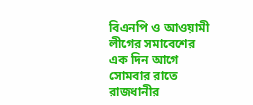বিএনপি ও আওয়ামী লীগের সমাবেশের এক দিন আগে সোমবার রাতে রাজধানীর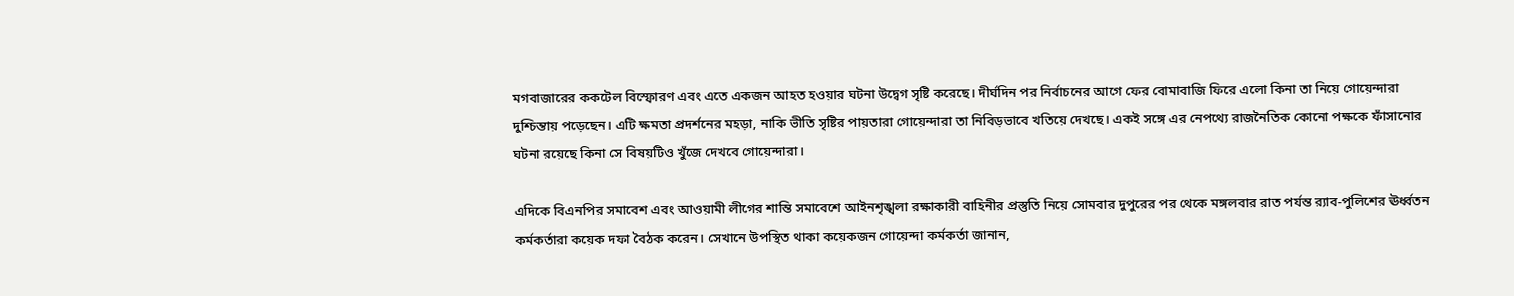মগবাজারের ককটেল বিস্ফোরণ এবং এতে একজন আহত হওয়ার ঘটনা উদ্বেগ সৃষ্টি করেছে। দীর্ঘদিন পর নির্বাচনের আগে ফের বোমাবাজি ফিরে এলো কিনা তা নিয়ে গোয়েন্দারা দুশ্চিন্তায় পড়েছেন। এটি ক্ষমতা প্রদর্শনের মহড়া, নাকি ভীতি সৃষ্টির পায়তারা গোয়েন্দারা তা নিবিড়ভাবে খতিয়ে দেখছে। একই সঙ্গে এর নেপথ্যে রাজনৈতিক কোনো পক্ষকে ফাঁসানোর ঘটনা রয়েছে কিনা সে বিষয়টিও খুঁজে দেখবে গোয়েন্দারা।

এদিকে বিএনপির সমাবেশ এবং আওয়ামী লীগের শান্তি সমাবেশে আইনশৃঙ্খলা রক্ষাকারী বাহিনীর প্রস্তুতি নিয়ে সোমবার দুপুরের পর থেকে মঙ্গলবার রাত পর্যন্ত র‌্যাব-পুলিশের ঊর্ধ্বতন কর্মকর্তারা কয়েক দফা বৈঠক করেন। সেখানে উপস্থিত থাকা কয়েকজন গোয়েন্দা কর্মকর্তা জানান,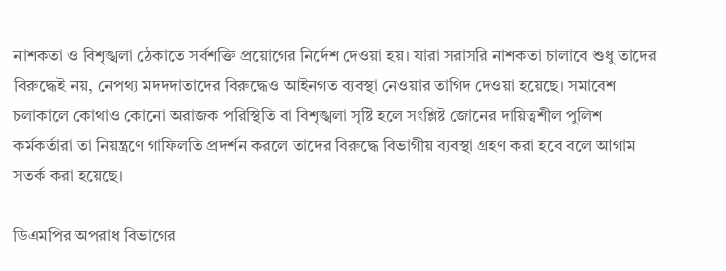নাশকতা ও বিশৃঙ্খলা ঠেকাতে সর্বশক্তি প্রয়োগের নির্দেশ দেওয়া হয়। যারা সরাসরি নাশকতা চালাবে শুধু তাদের বিরুদ্ধেই নয়, নেপথ্য মদদদাতাদের বিরুদ্ধেও আইনগত ব্যবস্থা নেওয়ার তাগিদ দেওয়া হয়েছে। সমাবেশ চলাকালে কোথাও কোনো অরাজক পরিস্থিতি বা বিশৃঙ্খলা সৃষ্টি হলে সংশ্লিষ্ট জোনের দায়িত্বশীল পুলিশ কর্মকর্তারা তা নিয়ন্ত্রণে গাফিলতি প্রদর্শন করলে তাদের বিরুদ্ধে বিভাগীয় ব্যবস্থা গ্রহণ করা হবে বলে আগাম সতর্ক করা হয়েছে।

ডিএমপির অপরাধ বিভাগের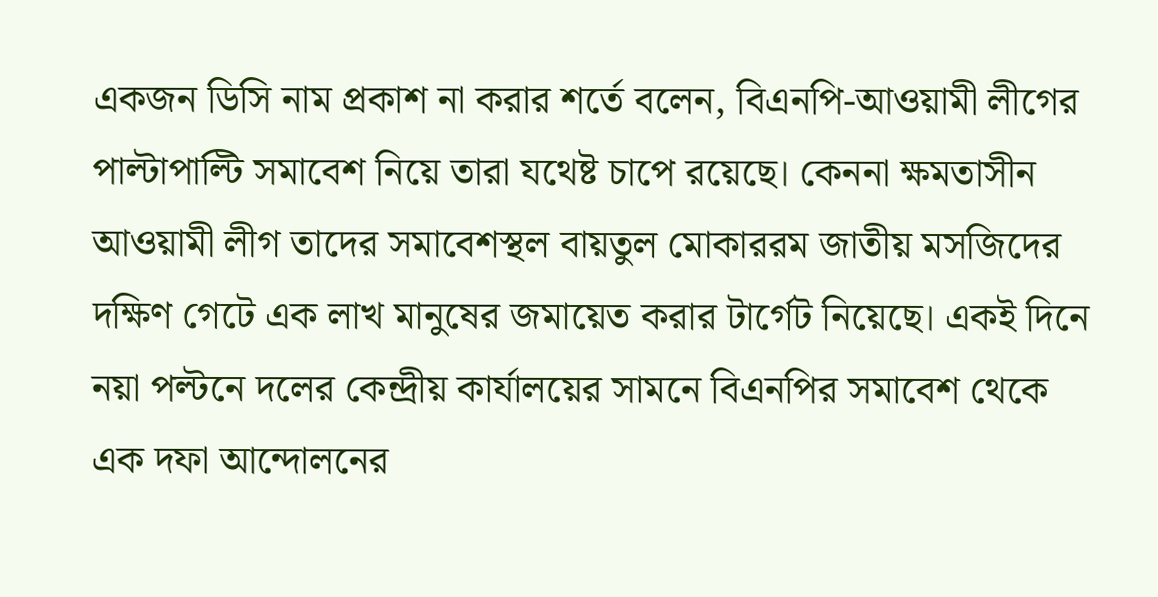একজন ডিসি নাম প্রকাশ না করার শর্তে বলেন, বিএনপি-আওয়ামী লীগের পাল্টাপাল্টি সমাবেশ নিয়ে তারা যথেষ্ট চাপে রয়েছে। কেননা ক্ষমতাসীন আওয়ামী লীগ তাদের সমাবেশস্থল বায়তুল মোকাররম জাতীয় মসজিদের দক্ষিণ গেটে এক লাখ মানুষের জমায়েত করার টার্গেট নিয়েছে। একই দিনে নয়া পল্টনে দলের কেন্দ্রীয় কার্যালয়ের সামনে বিএনপির সমাবেশ থেকে এক দফা আন্দোলনের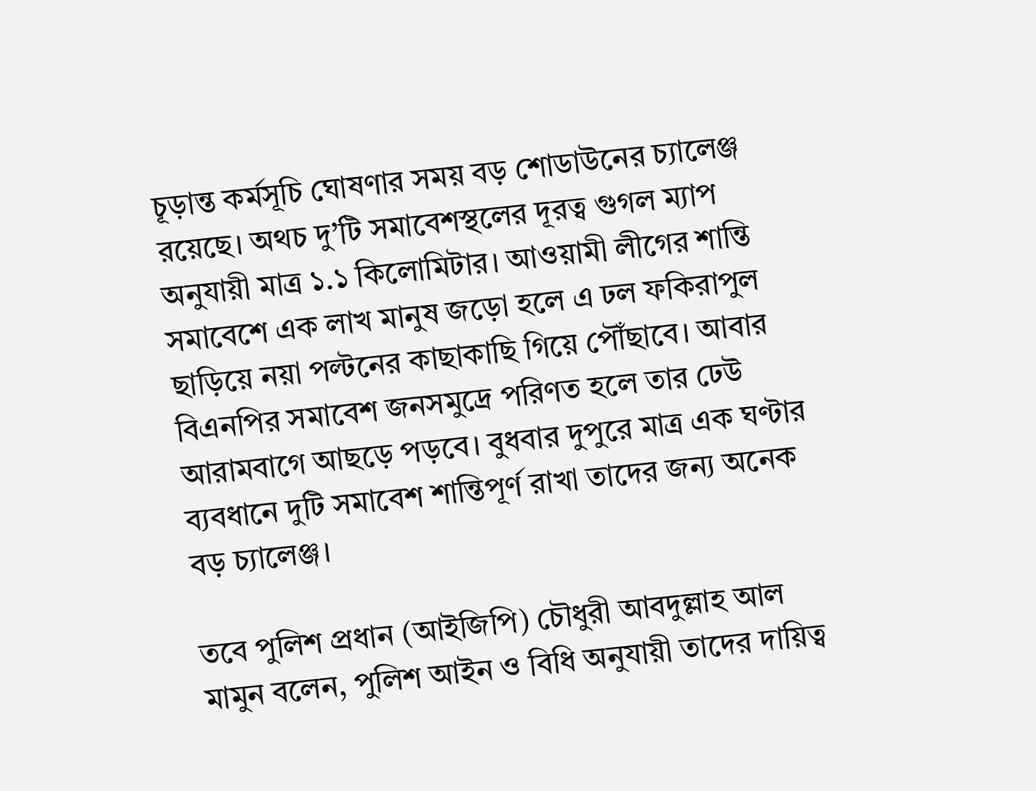চূড়ান্ত কর্মসূচি ঘোষণার সময় বড় শোডাউনের চ্যালেঞ্জ রয়েছে। অথচ দু’টি সমাবেশস্থলের দূরত্ব গুগল ম্যাপ অনুযায়ী মাত্র ১.১ কিলোমিটার। আওয়ামী লীগের শান্তি সমাবেশে এক লাখ মানুষ জড়ো হলে এ ঢল ফকিরাপুল ছাড়িয়ে নয়া পল্টনের কাছাকাছি গিয়ে পৌঁছাবে। আবার বিএনপির সমাবেশ জনসমুদ্রে পরিণত হলে তার ঢেউ আরামবাগে আছড়ে পড়বে। বুধবার দুপুরে মাত্র এক ঘণ্টার ব্যবধানে দুটি সমাবেশ শান্তিপূর্ণ রাখা তাদের জন্য অনেক বড় চ্যালেঞ্জ।

তবে পুলিশ প্রধান (আইজিপি) চৌধুরী আবদুল্লাহ আল মামুন বলেন, পুলিশ আইন ও বিধি অনুযায়ী তাদের দায়িত্ব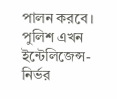পালন করবে। পুলিশ এখন ইন্টেলিজেন্স-নির্ভর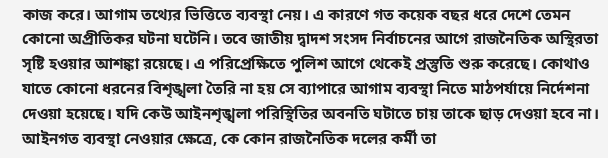কাজ করে। আগাম তথ্যের ভিত্তিতে ব্যবস্থা নেয়। এ কারণে গত কয়েক বছর ধরে দেশে তেমন কোনো অপ্রীতিকর ঘটনা ঘটেনি। তবে জাতীয় দ্বাদশ সংসদ নির্বাচনের আগে রাজনৈতিক অস্থিরতা সৃষ্টি হওয়ার আশঙ্কা রয়েছে। এ পরিপ্রেক্ষিতে পুলিশ আগে থেকেই প্রস্তুতি শুরু করেছে। কোথাও যাতে কোনো ধরনের বিশৃঙ্খলা তৈরি না হয় সে ব্যাপারে আগাম ব্যবস্থা নিতে মাঠপর্যায়ে নির্দেশনা দেওয়া হয়েছে। যদি কেউ আইনশৃঙ্খলা পরিস্থিতির অবনতি ঘটাতে চায় তাকে ছাড় দেওয়া হবে না। আইনগত ব্যবস্থা নেওয়ার ক্ষেত্রে, কে কোন রাজনৈতিক দলের কর্মী তা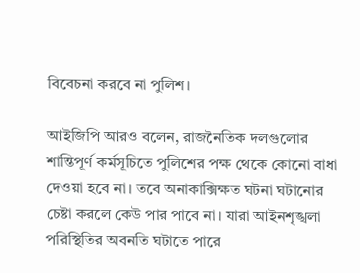বিবেচনা করবে না পুলিশ।

আইজিপি আরও বলেন, রাজনৈতিক দলগুলোর শান্তিপূর্ণ কর্মসূচিতে পুলিশের পক্ষ থেকে কোনো বাধা দেওয়া হবে না। তবে অনাকাক্সিক্ষত ঘটনা ঘটানোর চেষ্টা করলে কেউ পার পাবে না। যারা আইনশৃঙ্খলা পরিস্থিতির অবনতি ঘটাতে পারে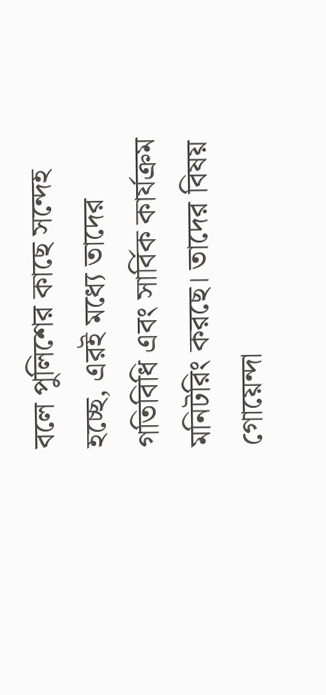বলে পুলিশের কাছে সন্দেহ হচ্ছে, এরই মধ্যে তাদের গতিবিধি এবং সার্বিক কার্যক্রম মনিটরিং করছে। তাদের বিষয় গোয়েন্দা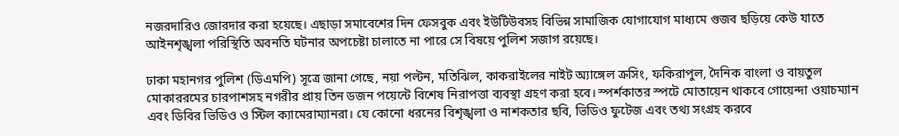নজরদারিও জোরদার করা হয়েছে। এছাড়া সমাবেশের দিন ফেসবুক এবং ইউটিউবসহ বিভিন্ন সামাজিক যোগাযোগ মাধ্যমে গুজব ছড়িয়ে কেউ যাতে আইনশৃঙ্খলা পরিস্থিতি অবনতি ঘটনার অপচেষ্টা চালাতে না পারে সে বিষয়ে পুলিশ সজাগ রয়েছে।

ঢাকা মহানগর পুলিশ (ডিএমপি) সূত্রে জানা গেছে, নয়া পল্টন, মতিঝিল, কাকরাইলের নাইট অ্যাঙ্গেল ক্রসিং, ফকিরাপুল, দৈনিক বাংলা ও বায়তুল মোকাররমের চারপাশসহ নগরীর প্রায় তিন ডজন পয়েন্টে বিশেষ নিরাপত্তা ব্যবস্থা গ্রহণ করা হবে। স্পর্শকাতর স্পটে মোতায়েন থাকবে গোয়েন্দা ওয়াচম্যান এবং ডিবির ভিডিও ও স্টিল ক্যামেরাম্যানরা। যে কোনো ধরনের বিশৃঙ্খলা ও নাশকতার ছবি, ভিডিও ফুটেজ এবং তথ্য সংগ্রহ করবে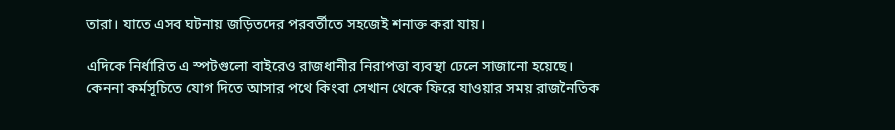তারা। যাতে এসব ঘটনায় জড়িতদের পরবর্তীতে সহজেই শনাক্ত করা যায়।

এদিকে নির্ধারিত এ স্পটগুলো বাইরেও রাজধানীর নিরাপত্তা ব্যবস্থা ঢেলে সাজানো হয়েছে। কেননা কর্মসূচিতে যোগ দিতে আসার পথে কিংবা সেখান থেকে ফিরে যাওয়ার সময় রাজনৈতিক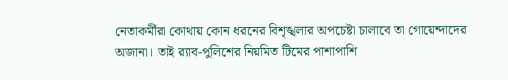নেতাকর্মীরা কোথায় কোন ধরনের বিশৃঙ্খলার অপচেষ্টা চালাবে তা গোয়েন্দাদের অজানা। তাই র‌্যাব-পুলিশের নিয়মিত টিমের পাশাপাশি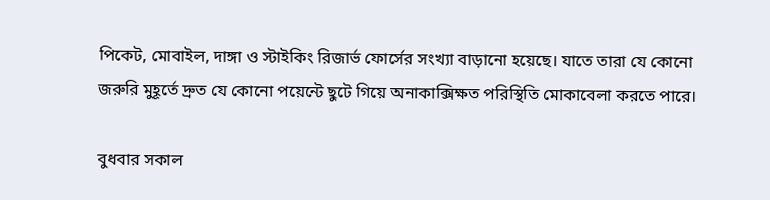পিকেট, মোবাইল, দাঙ্গা ও স্টাইকিং রিজার্ভ ফোর্সের সংখ্যা বাড়ানো হয়েছে। যাতে তারা যে কোনো জরুরি মুহূর্তে দ্রুত যে কোনো পয়েন্টে ছুটে গিয়ে অনাকাক্সিক্ষত পরিস্থিতি মোকাবেলা করতে পারে।

বুধবার সকাল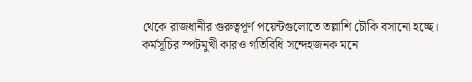থেকে রাজধানীর গুরুত্বপূর্ণ পয়েন্টগুলোতে তল্লাশি চৌকি বসানো হচ্ছে। কর্মসূচির স্পটমুখী কারও গতিবিধি সন্দেহজনক মনে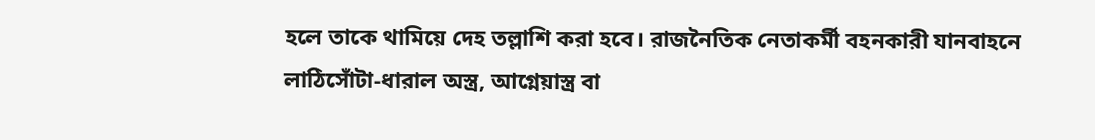হলে তাকে থামিয়ে দেহ তল্লাশি করা হবে। রাজনৈতিক নেতাকর্মী বহনকারী যানবাহনে লাঠিসোঁটা-ধারাল অস্ত্র, আগ্নেয়াস্ত্র বা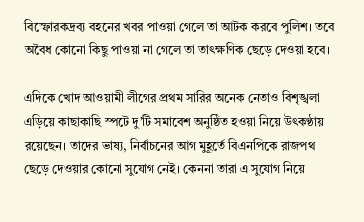বিস্ফোরকদ্রব্য বহনের খবর পাওয়া গেলে তা আটক করবে পুলিশ। তবে অবৈধ কোনো কিছু পাওয়া না গেলে তা তাৎক্ষণিক ছেড়ে দেওয়া হবে।

এদিকে খোদ আওয়ামী লীগের প্রথম সারির অনেক নেতাও বিশৃঙ্খলা এড়িয়ে কাছাকাছি স্পটে দু’টি সমাবেশ অনুষ্ঠিত হওয়া নিয়ে উৎকণ্ঠায় রয়েছেন। তাদের ভাষ্য, নির্বাচনের আগ মুহূর্তে বিএনপিকে রাজপথ ছেড়ে দেওয়ার কোনো সুযোগ নেই। কেননা তারা এ সুযোগ নিয়ে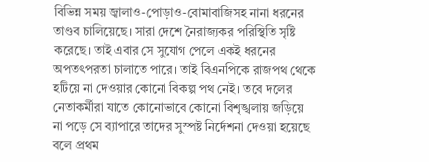বিভিন্ন সময় জ্বালাও-পোড়াও-বোমাবাজিসহ নানা ধরনের তাণ্ডব চালিয়েছে। সারা দেশে নৈরাজ্যকর পরিস্থিতি সৃষ্টি করেছে। তাই এবার সে সুযোগ পেলে একই ধরনের অপতৎপরতা চালাতে পারে। তাই বিএনপিকে রাজপথ থেকে হটিয়ে না দেওয়ার কোনো বিকল্প পথ নেই। তবে দলের নেতাকর্মীরা যাতে কোনোভাবে কোনো বিশৃঙ্খলায় জড়িয়ে না পড়ে সে ব্যাপারে তাদের সুস্পষ্ট নির্দেশনা দেওয়া হয়েছে বলে প্রথম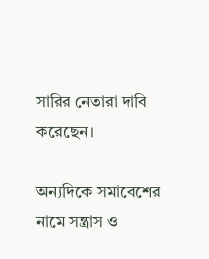সারির নেতারা দাবি করেছেন।

অন্যদিকে সমাবেশের নামে সন্ত্রাস ও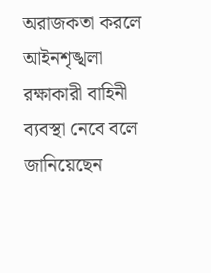অরাজকতা করলে আইনশৃঙ্খলা রক্ষাকারী বাহিনী ব্যবস্থা নেবে বলে জানিয়েছেন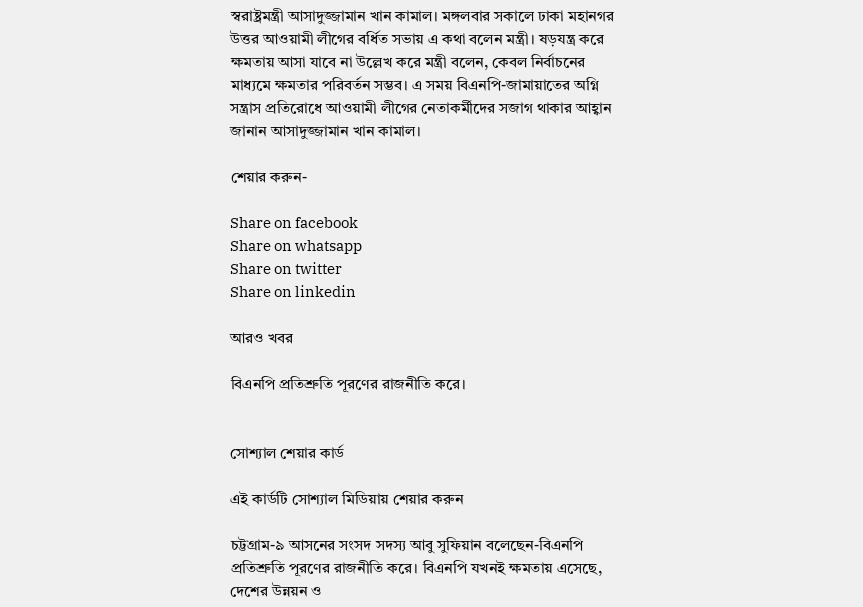স্বরাষ্ট্রমন্ত্রী আসাদুজ্জামান খান কামাল। মঙ্গলবার সকালে ঢাকা মহানগর উত্তর আওয়ামী লীগের বর্ধিত সভায় এ কথা বলেন মন্ত্রী। ষড়যন্ত্র করে ক্ষমতায় আসা যাবে না উল্লেখ করে মন্ত্রী বলেন, কেবল নির্বাচনের মাধ্যমে ক্ষমতার পরিবর্তন সম্ভব। এ সময় বিএনপি-জামায়াতের অগ্নি সন্ত্রাস প্রতিরোধে আওয়ামী লীগের নেতাকর্মীদের সজাগ থাকার আহ্বান জানান আসাদুজ্জামান খান কামাল।

শেয়ার করুন-

Share on facebook
Share on whatsapp
Share on twitter
Share on linkedin

আরও খবর

বিএনপি প্রতিশ্রুতি পূরণের রাজনীতি করে।


সোশ্যাল শেয়ার কার্ড

এই কার্ডটি সোশ্যাল মিডিয়ায় শেয়ার করুন

চট্টগ্রাম-৯ আসনের সংসদ সদস্য আবু সুফিয়ান বলেছেন-বিএনপি প্রতিশ্রুতি পূরণের রাজনীতি করে। বিএনপি যখনই ক্ষমতায় এসেছে, দেশের উন্নয়ন ও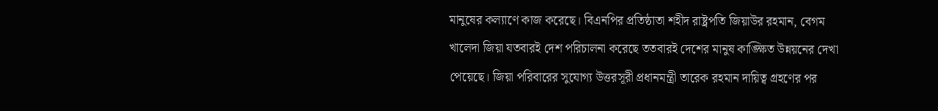মানুষের কল্যাণে কাজ করেছে। বিএনপির প্রতিষ্ঠাতা শহীদ রাষ্ট্রপতি জিয়াউর রহমান, বেগম খালেদা জিয়া যতবারই দেশ পরিচালনা করেছে ততবারই দেশের মানুষ কাঙ্ক্ষিত উন্নয়নের দেখা পেয়েছে। জিয়া পরিবারের সুযোগ্য উত্তরসূরী প্রধানমন্ত্রী তারেক রহমান দায়িত্ব গ্রহণের পর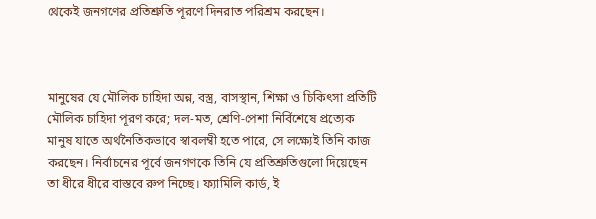থেকেই জনগণের প্রতিশ্রুতি পূরণে দিনরাত পরিশ্রম করছেন।



মানুষের যে মৌলিক চাহিদা অন্ন, বস্ত্র, বাসস্থান, শিক্ষা ও চিকিৎসা প্রতিটি মৌলিক চাহিদা পূরণ করে; দল-মত, শ্রেণি-পেশা নির্বিশেষে প্রত্যেক মানুষ যাতে অর্থনৈতিকভাবে স্বাবলম্বী হতে পারে, সে লক্ষ্যেই তিনি কাজ করছেন। নির্বাচনের পূর্বে জনগণকে তিনি যে প্রতিশ্রুতিগুলো দিয়েছেন তা ধীরে ধীরে বাস্তবে রুপ নিচ্ছে। ফ্যামিলি কার্ড, ই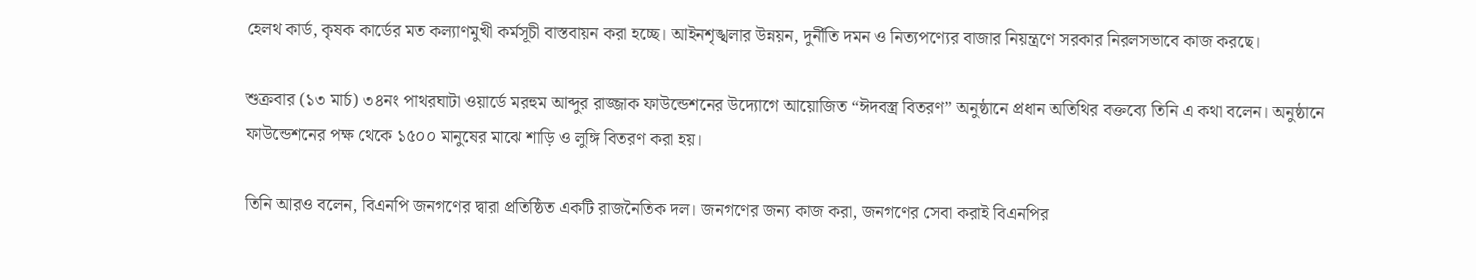হেলথ কার্ড, কৃষক কার্ডের মত কল্যাণমুখী কর্মসূচী বাস্তবায়ন করা হচ্ছে। আইনশৃঙ্খলার উন্নয়ন, দুর্নীতি দমন ও নিত্যপণ্যের বাজার নিয়ন্ত্রণে সরকার নিরলসভাবে কাজ করছে।

শুক্রবার (১৩ মার্চ) ৩৪নং পাথরঘাটা ওয়ার্ডে মরহুম আব্দুর রাজ্জাক ফাউন্ডেশনের উদ্যোগে আয়োজিত “ঈদবস্ত্র বিতরণ” অনুষ্ঠানে প্রধান অতিথির বক্তব্যে তিনি এ কথা বলেন। অনুষ্ঠানে ফাউন্ডেশনের পক্ষ থেকে ১৫০০ মানুষের মাঝে শাড়ি ও লুঙ্গি বিতরণ করা হয়।

তিনি আরও বলেন, বিএনপি জনগণের দ্বারা প্রতিষ্ঠিত একটি রাজনৈতিক দল। জনগণের জন্য কাজ করা, জনগণের সেবা করাই বিএনপির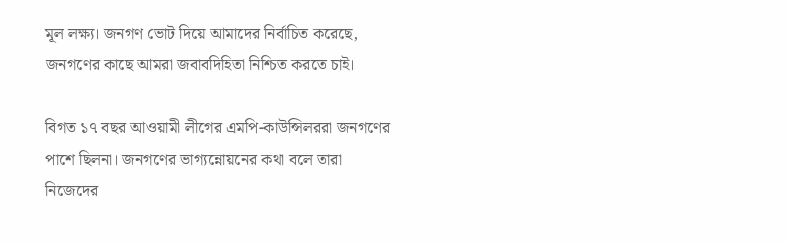মূল লক্ষ্য। জনগণ ভোট দিয়ে আমাদের নির্বাচিত করেছে, জনগণের কাছে আমরা জবাবদিহিতা নিশ্চিত করতে চাই।

বিগত ১৭ বছর আওয়ামী লীগের এমপি-কাউন্সিলররা জনগণের পাশে ছিলনা। জনগণের ভাগ্যন্নোয়নের কথা বলে তারা নিজেদের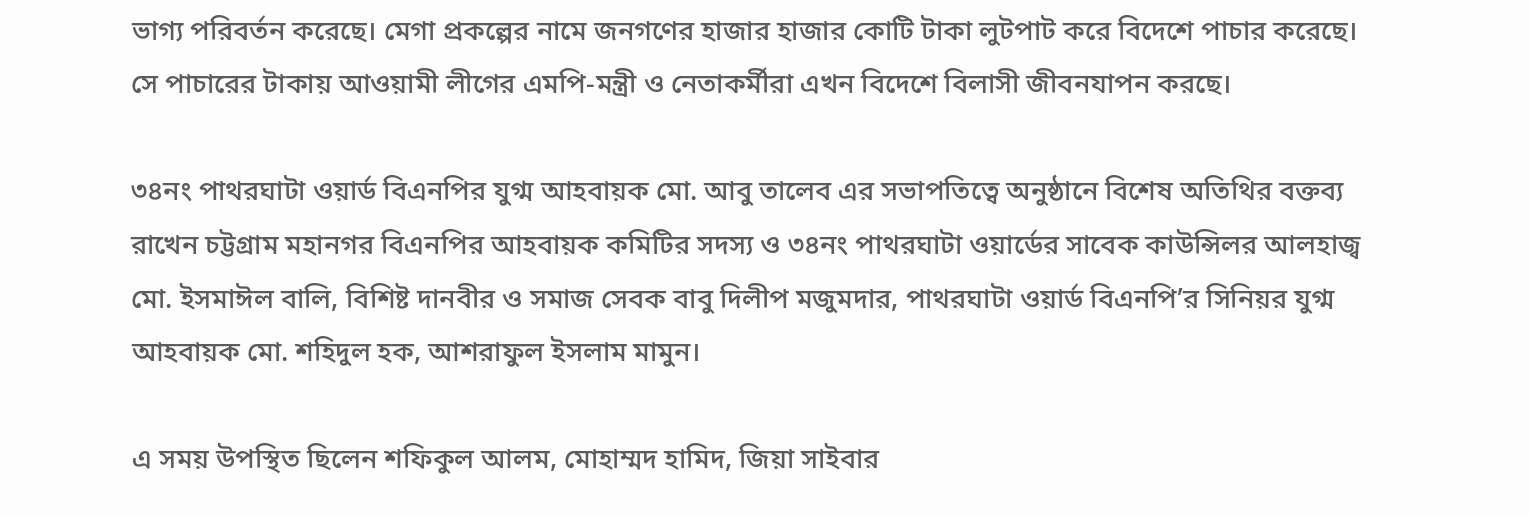ভাগ্য পরিবর্তন করেছে। মেগা প্রকল্পের নামে জনগণের হাজার হাজার কোটি টাকা লুটপাট করে বিদেশে পাচার করেছে। সে পাচারের টাকায় আওয়ামী লীগের এমপি-মন্ত্রী ও নেতাকর্মীরা এখন বিদেশে বিলাসী জীবনযাপন করছে।

৩৪নং পাথরঘাটা ওয়ার্ড বিএনপির যুগ্ম আহবায়ক মো. আবু তালেব এর সভাপতিত্বে অনুষ্ঠানে বিশেষ অতিথির বক্তব্য রাখেন চট্টগ্রাম মহানগর বিএনপির আহবায়ক কমিটির সদস্য ও ৩৪নং পাথরঘাটা ওয়ার্ডের সাবেক কাউন্সিলর আলহাজ্ব মো. ইসমাঈল বালি, বিশিষ্ট দানবীর ও সমাজ সেবক বাবু দিলীপ মজুমদার, পাথরঘাটা ওয়ার্ড বিএনপি’র সিনিয়র যুগ্ম আহবায়ক মো. শহিদুল হক, আশরাফুল ইসলাম মামুন।

এ সময় উপস্থিত ছিলেন শফিকুল আলম, মোহাম্মদ হামিদ, জিয়া সাইবার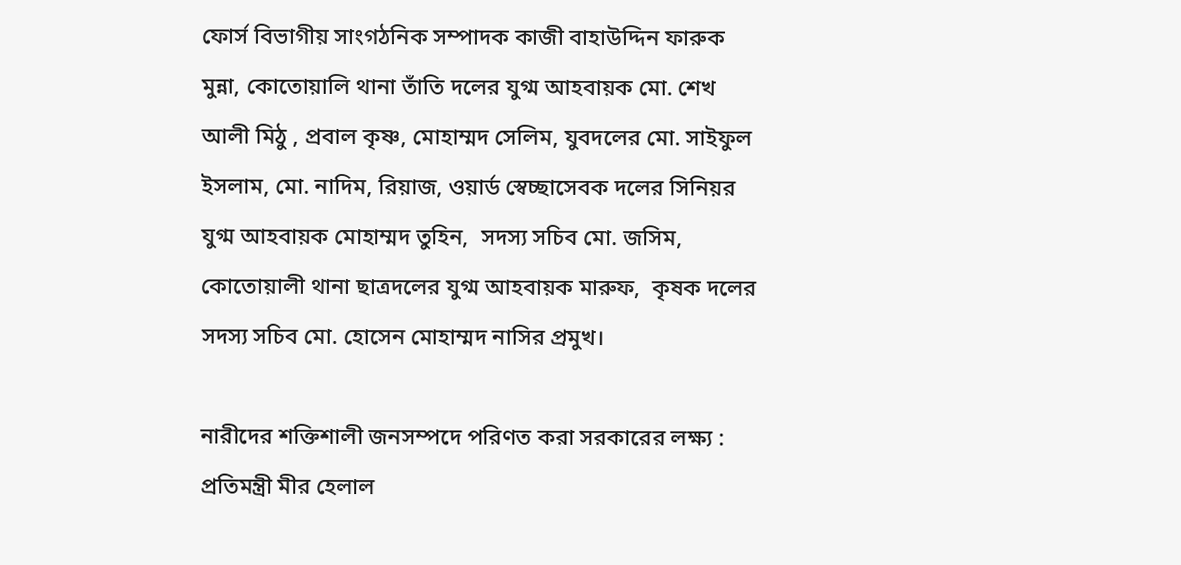ফোর্স বিভাগীয় সাংগঠনিক সম্পাদক কাজী বাহাউদ্দিন ফারুক মুন্না, কোতোয়ালি থানা তাঁতি দলের যুগ্ম আহবায়ক মো. শেখ আলী মিঠু , প্রবাল কৃষ্ণ, মোহাম্মদ সেলিম, যুবদলের মো. সাইফুল ইসলাম, মো. নাদিম, রিয়াজ, ওয়ার্ড স্বেচ্ছাসেবক দলের সিনিয়র যুগ্ম আহবায়ক মোহাম্মদ তুহিন,  সদস্য সচিব মো. জসিম, কোতোয়ালী থানা ছাত্রদলের যুগ্ম আহবায়ক মারুফ,  কৃষক দলের সদস্য সচিব মো. হোসেন মোহাম্মদ নাসির প্রমুখ।

নারীদের শক্তিশালী জনসম্পদে পরিণত করা সরকারের লক্ষ্য : প্রতিমন্ত্রী মীর হেলাল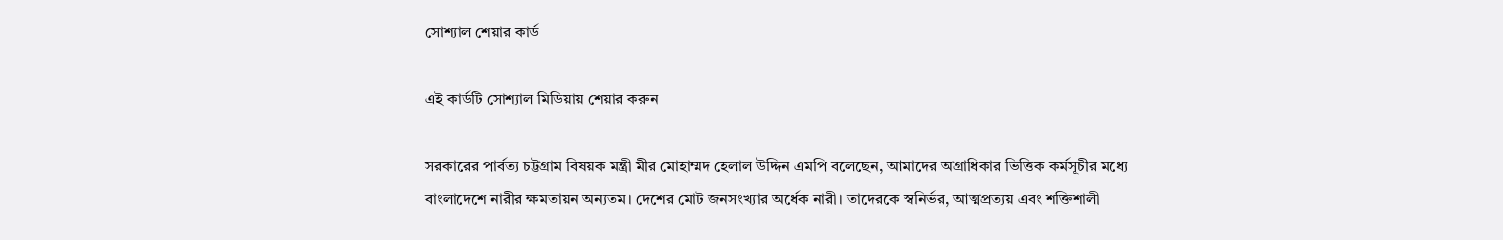সোশ্যাল শেয়ার কার্ড

এই কার্ডটি সোশ্যাল মিডিয়ায় শেয়ার করুন

সরকারের পার্বত্য চট্টগ্রাম বিষয়ক মন্ত্রী মীর মোহাম্মদ হেলাল উদ্দিন এমপি বলেছেন, আমাদের অগ্রাধিকার ভিত্তিক কর্মসূচীর মধ্যে বাংলাদেশে নারীর ক্ষমতায়ন অন্যতম। দেশের মোট জনসংখ্যার অর্ধেক নারী। তাদেরকে স্বনির্ভর, আত্মপ্রত্যয় এবং শক্তিশালী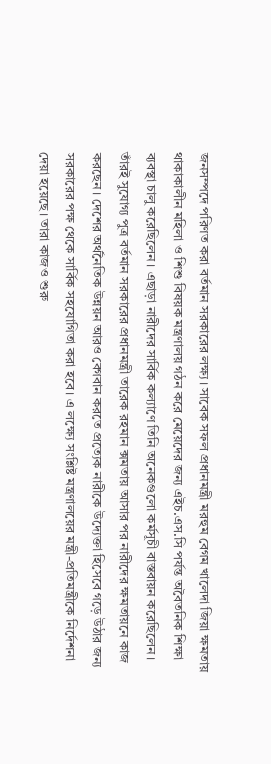জনসম্পদে পরিণত করা বর্তমান সরকারের লক্ষ্য। সাবেক সফল প্রধানমন্ত্রী মরহুম বেগম খালেদা জিয়া ক্ষমতায় থাকাকালীন মহিলা ও শিশু বিষয়ক মন্ত্রণালয় গঠন করে মেয়েদের জন্য এইচ.এস.সি পর্যন্ত অবৈতনিক শিক্ষা ব্যবস্থা চালু করেছিলেন। এছাড়া নারীদের সার্বিক কল্যাণে তিনি অনেকগুলো কর্মসূচী বাস্তবায়ন করেছিলেন। তাঁরই সুযোগ্য পুত্র বর্তমান সরকারের প্রধানমন্ত্রী তারেক রহমান ক্সমতায় আসার পর নারীদের ক্ষমতায়নে কাজ করছেন। দেশের অর্থনৈতিক উন্নয়ন আরও বেগবান করতে প্রত্যেক নারীকে উদ্যেক্তা হিসেবে গড়ে উঠার জন্য সরকারের পক্ষ থেকে সার্বিক সহযোগিতা করা হবে। এ লক্ষ্যে সংশ্লিষ্ট মন্ত্রণালয়ের মন্ত্রী-প্রতিমন্ত্রীকে নির্দেশনা দেয়া হয়েছে। তারা কাজও শুরু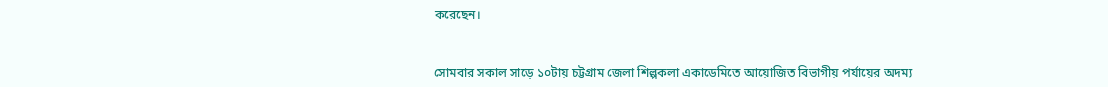করেছেন।


সোমবার সকাল সাড়ে ১০টায় চট্টগ্রাম জেলা শিল্পকলা একাডেমিতে আয়োজিত বিভাগীয় পর্যায়ের অদম্য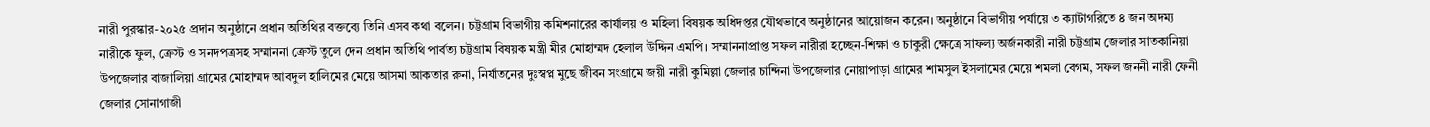নারী পুরস্কার-২০২৫ প্রদান অনুষ্ঠানে প্রধান অতিথির বক্তব্যে তিনি এসব কথা বলেন। চট্টগ্রাম বিভাগীয় কমিশনারের কার্যালয় ও মহিলা বিষয়ক অধিদপ্তর যৌথভাবে অনুষ্ঠানের আয়োজন করেন। অনুষ্ঠানে বিভাগীয় পর্যায়ে ৩ ক্যাটাগরিতে ৪ জন অদম্য নারীকে ফুল, ক্রেস্ট ও সনদপত্রসহ সম্মাননা ক্রেস্ট তুলে দেন প্রধান অতিথি পার্বত্য চট্টগ্রাম বিষয়ক মন্ত্রী মীর মোহাম্মদ হেলাল উদ্দিন এমপি। সম্মাননাপ্রাপ্ত সফল নারীরা হচ্ছেন-শিক্ষা ও চাকুরী ক্ষেত্রে সাফল্য অর্জনকারী নারী চট্টগ্রাম জেলার সাতকানিয়া উপজেলার বাজালিয়া গ্রামের মোহাম্মদ আবদুল হালিমের মেয়ে আসমা আকতার রুনা, নির্যাতনের দুঃস্বপ্ন মুছে জীবন সংগ্রামে জয়ী নারী কুমিল্লা জেলার চান্দিনা উপজেলার নোয়াপাড়া গ্রামের শামসুল ইসলামের মেয়ে শমলা বেগম, সফল জননী নারী ফেনী জেলার সোনাগাজী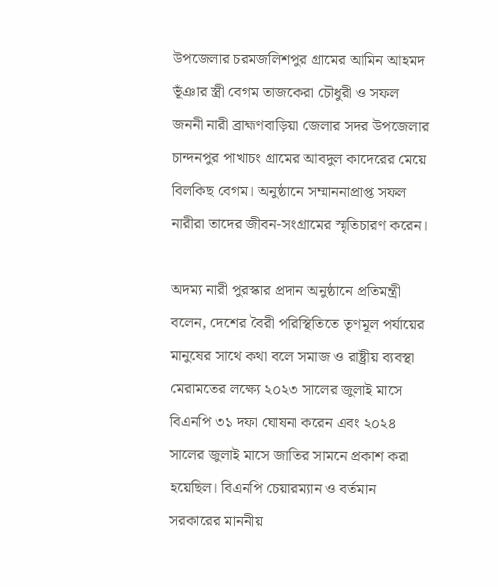উপজেলার চরমজলিশপুর গ্রামের আমিন আহমদ ভূঁঞার স্ত্রী বেগম তাজকেরা চৌধুরী ও সফল জননী নারী ব্রাহ্মণবাড়িয়া জেলার সদর উপজেলার চান্দনপুর পাখাচং গ্রামের আবদুল কাদেরের মেয়ে বিলকিছ বেগম। অনুষ্ঠানে সম্মাননাপ্রাপ্ত সফল নারীরা তাদের জীবন-সংগ্রামের স্মৃতিচারণ করেন।

অদম্য নারী পুরস্কার প্রদান অনুষ্ঠানে প্রতিমন্ত্রী বলেন, দেশের বৈরী পরিস্থিতিতে তৃণমূল পর্যায়ের মানুষের সাথে কথা বলে সমাজ ও রাষ্ট্রীয় ব্যবস্থা মেরামতের লক্ষ্যে ২০২৩ সালের জুলাই মাসে বিএনপি ৩১ দফা ঘোষনা করেন এবং ২০২৪ সালের জুলাই মাসে জাতির সামনে প্রকাশ করা হয়েছিল। বিএনপি চেয়ারম্যান ও বর্তমান সরকারের মাননীয়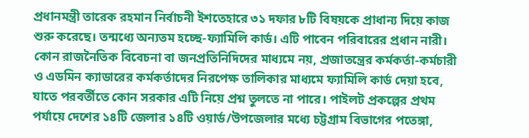প্রধানমন্ত্রী তারেক রহমান নির্বাচনী ইশতেহারে ৩১ দফার ৮টি বিষয়কে প্রাধান্য দিয়ে কাজ শুরু করেছে। তন্মধ্যে অন্যতম হচ্ছে-ফ্যামিলি কার্ড। এটি পাবেন পরিবারের প্রধান নারী। কোন রাজনৈতিক বিবেচনা বা জনপ্রতিনিদিদের মাধ্যমে নয়, প্রজাতন্ত্রের কর্মকর্তা-কর্মচারী ও এডমিন ক্যাডারের কর্মকর্তাদের নিরপেক্ষ তালিকার মাধ্যমে ফ্যামিলি কার্ড দেয়া হবে, যাতে পরবর্তীতে কোন সরকার এটি নিয়ে প্রশ্ন তুলতে না পারে। পাইলট প্রকল্পের প্রথম পর্যায়ে দেশের ১৪টি জেলার ১৪টি ওয়ার্ড/উপজেলার মধ্যে চট্টগ্রাম বিভাগের পতেঙ্গা,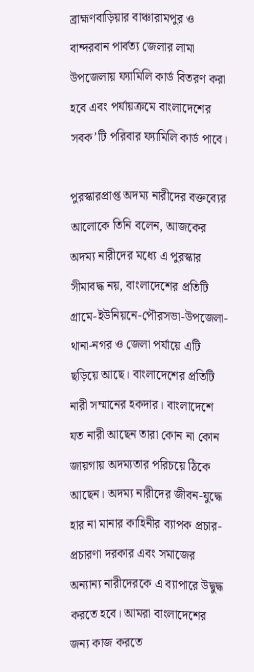ব্রাহ্মণবাড়িয়ার বাঞ্চারামপুর ও বান্দরবান পার্বত্য জেলার লামা উপজেলায় ফ্যামিলি কার্ড বিতরণ করা হবে এবং পর্যায়ক্রমে বাংলাদেশের সবক’টি পরিবার ফ্যামিলি কার্ড পাবে।

পুরস্কারপ্রাপ্ত অদম্য নারীদের বক্তব্যের আলোকে তিনি বলেন, আজকের অদম্য নারীদের মধ্যে এ পুরস্কার সীমাবদ্ধ নয়, বাংলাদেশের প্রতিটি গ্রামে-ইউনিয়নে-পৌরসভা-উপজেলা-থানা-নগর ও জেলা পর্যায়ে এটি ছড়িয়ে আছে। বাংলাদেশের প্রতিটি নারী সম্মানের হকদার। বাংলাদেশে যত নারী আছেন তারা কোন না কোন জায়গায় অদম্যতার পরিচয়ে ঠিকে আছেন। অদম্য নারীদের জীবন-যুদ্ধে হার না মানার কাহিনীর ব্যাপক প্রচার-প্রচারণা দরকার এবং সমাজের অন্যান্য নারীদেরকে এ ব্যাপারে উদ্বুদ্ধ করতে হবে। আমরা বাংলাদেশের জন্য কাজ করতে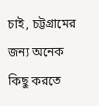চাই, চট্টগ্রামের জন্য অনেক কিছু করতে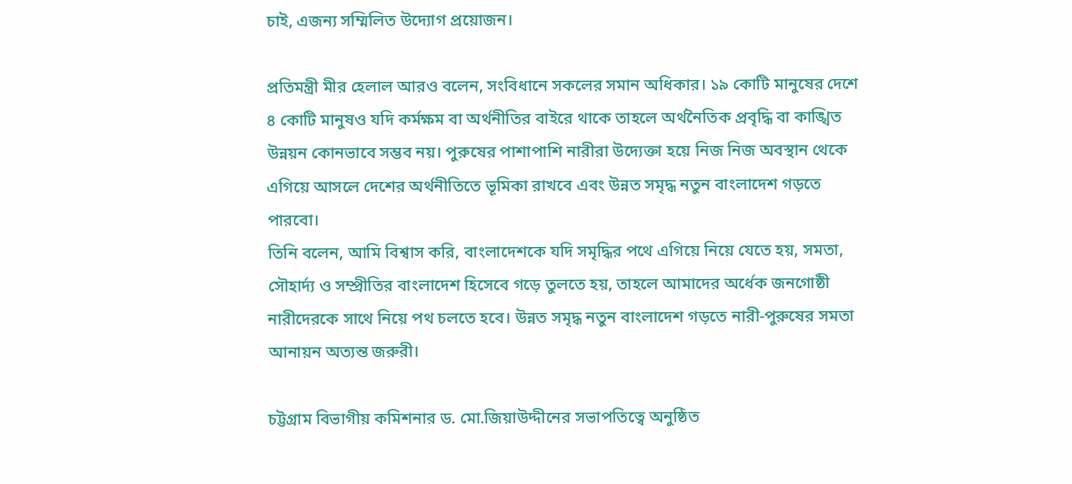চাই, এজন্য সম্মিলিত উদ্যোগ প্রয়োজন।

প্রতিমন্ত্রী মীর হেলাল আরও বলেন, সংবিধানে সকলের সমান অধিকার। ১৯ কোটি মানুষের দেশে ৪ কোটি মানুষও যদি কর্মক্ষম বা অর্থনীতির বাইরে থাকে তাহলে অর্থনৈতিক প্রবৃদ্ধি বা কাঙ্খিত উন্নয়ন কোনভাবে সম্ভব নয়। পুরুষের পাশাপাশি নারীরা উদ্যেক্তা হয়ে নিজ নিজ অবস্থান থেকে এগিয়ে আসলে দেশের অর্থনীতিতে ভূমিকা রাখবে এবং উন্নত সমৃদ্ধ নতুন বাংলাদেশ গড়তে পারবো।
তিনি বলেন, আমি বিশ্বাস করি, বাংলাদেশকে যদি সমৃদ্ধির পথে এগিয়ে নিয়ে যেতে হয়, সমতা, সৌহার্দ্য ও সম্প্রীতির বাংলাদেশ হিসেবে গড়ে তুলতে হয়, তাহলে আমাদের অর্ধেক জনগোষ্ঠী নারীদেরকে সাথে নিয়ে পথ চলতে হবে। উন্নত সমৃদ্ধ নতুন বাংলাদেশ গড়তে নারী-পুরুষের সমতা আনায়ন অত্যন্ত জরুরী।

চট্টগ্রাম বিভাগীয় কমিশনার ড. মো.জিয়াউদ্দীনের সভাপতিত্বে অনুষ্ঠিত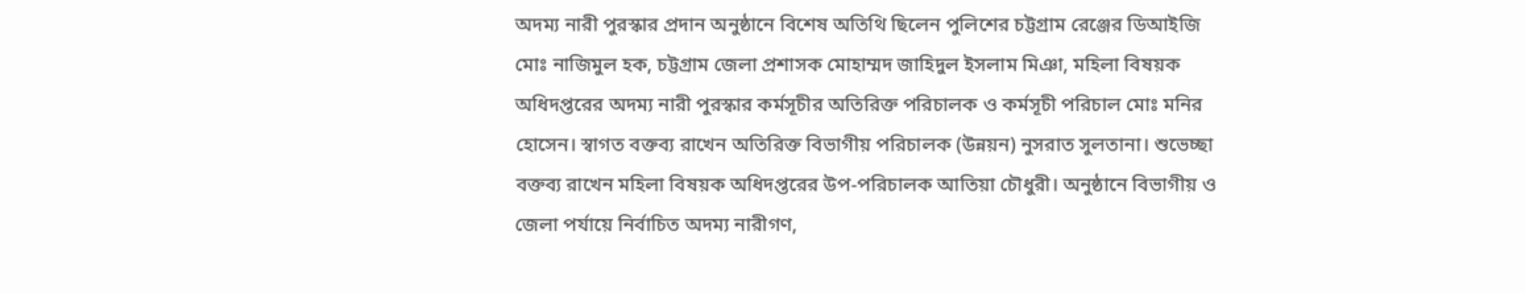অদম্য নারী পুরস্কার প্রদান অনুষ্ঠানে বিশেষ অতিথি ছিলেন পুলিশের চট্টগ্রাম রেঞ্জের ডিআইজি মোঃ নাজিমুল হক, চট্টগ্রাম জেলা প্রশাসক মোহাম্মদ জাহিদুল ইসলাম মিঞা, মহিলা বিষয়ক অধিদপ্তরের অদম্য নারী পুরস্কার কর্মসূচীর অতিরিক্ত পরিচালক ও কর্মসূচী পরিচাল মোঃ মনির হোসেন। স্বাগত বক্তব্য রাখেন অতিরিক্ত বিভাগীয় পরিচালক (উন্নয়ন) নুসরাত সুলতানা। শুভেচ্ছা বক্তব্য রাখেন মহিলা বিষয়ক অধিদপ্তরের উপ-পরিচালক আতিয়া চৌধুরী। অনুষ্ঠানে বিভাগীয় ও জেলা পর্যায়ে নির্বাচিত অদম্য নারীগণ,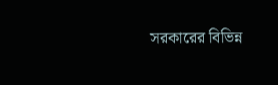সরকারের বিভিন্ন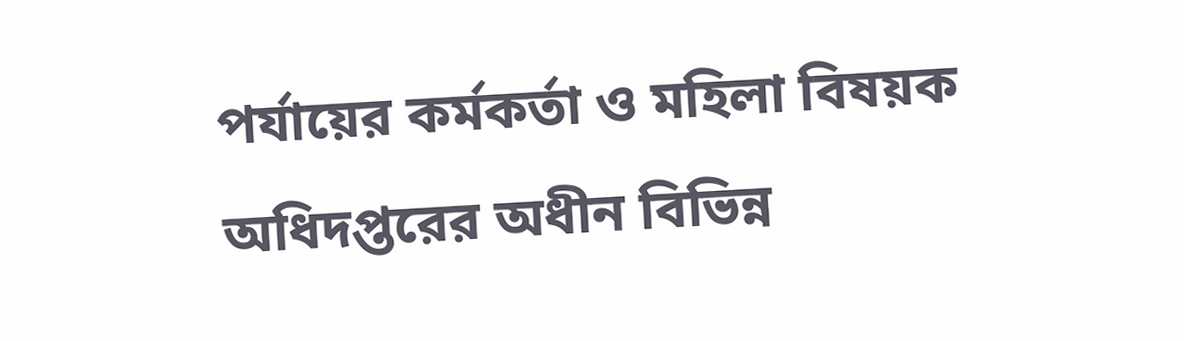পর্যায়ের কর্মকর্তা ও মহিলা বিষয়ক অধিদপ্তরের অধীন বিভিন্ন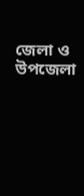জেলা ও উপজেলা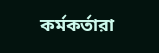কর্মকর্তারা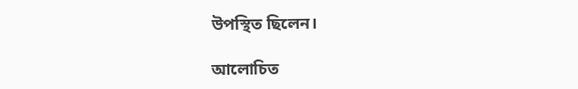উপস্থিত ছিলেন।

আলোচিত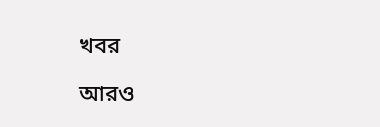খবর

আরও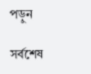পড়ুন

সর্বশেষ